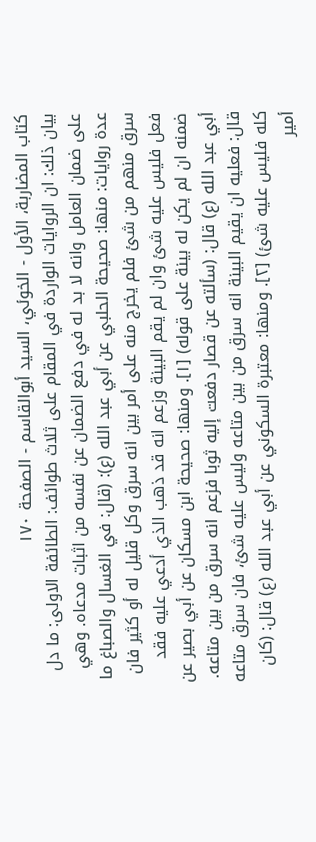كتاب المضاربة، الأول - الخوئي، السيد أبوالقاسم - الصفحة ١٧٠
بيان ذلك: ان الروايات الواردة في المقام على ثلاث طوائف: الطائفة الاولى: ما دل على ضمان العامل وانه لا بد له في دفع الضمان عن نفسه من اثبات مدعاه. وهي عدة روايات: منها: صحيحة الحلبي عن أبي عبد الله (ع): (قال: في الغسال والصباغ ما سرق منهم من شئ فلم يخرج منه على أمر بين انه سرق وكل قليل له أو كثير فان فعل فليس عليه شئ وان لم يقم البينة وزعم انه قد ذهب الذي أدعي عليه فقد ضمنه ان لم يكن له بينة على قوله) [١]. ومنها: صحيحة ابن مسكان عن أبي بصير عن أبي عبد الله (ع) قال: (سألته عن قصار دفعت إليه ثوبا فزعم انه سرق من بين متاعه. قال: فعليه ان يقيم البينة انه سرق من بين متاعه وليس عليه شئ، فان سرق متاعه كله فليس عليه شئ) [٢]. ومنها: معتبرة السكوني عن أبي عبد الله (ع) قال: (كان أمير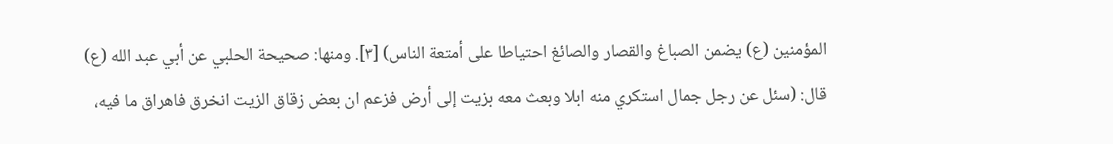المؤمنين (ع) يضمن الصباغ والقصار والصائغ احتياطا على أمتعة الناس) [٣]. ومنها: صحيحة الحلبي عن أبي عبد الله (ع) قال: (سئل عن رجل جمال استكري منه ابلا وبعث معه بزيت إلى أرض فزعم ان بعض زقاق الزيت انخرق فاهراق ما فيه،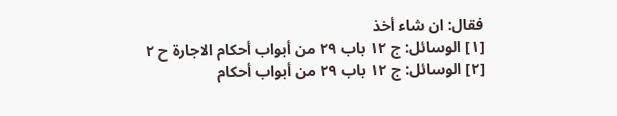فقال: ان شاء أخذ
[١] الوسائل: ج ١٢ باب ٢٩ من أبواب أحكام الاجارة ح ٢
[٢] الوسائل: ج ١٢ باب ٢٩ من أبواب أحكام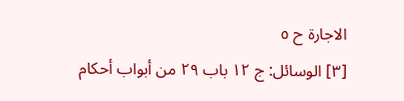الاجارة ح ٥
[٣] الوسائل: ج ١٢ باب ٢٩ من أبواب أحكام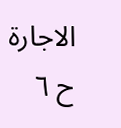الاجارة ح ٦